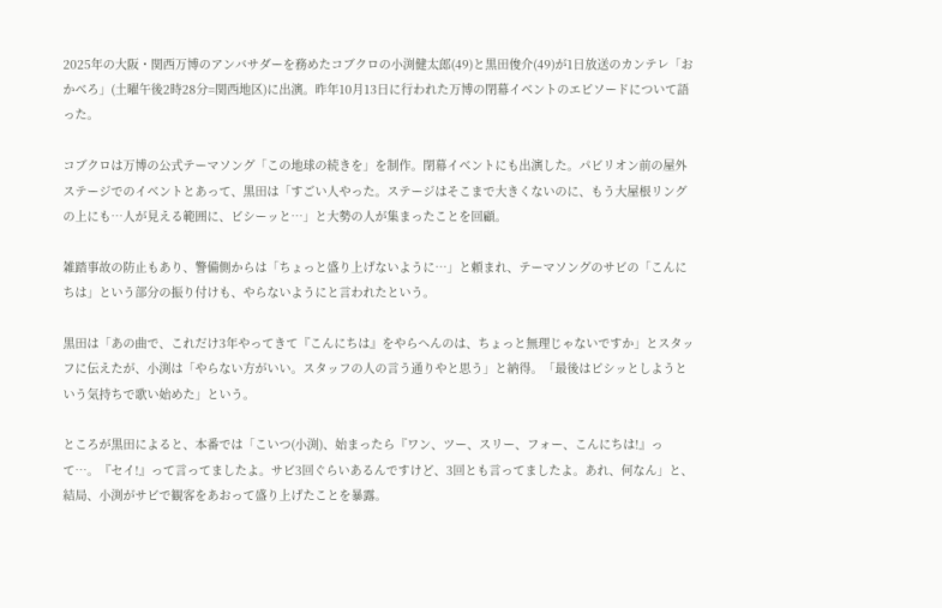2025年の大阪・関西万博のアンバサダーを務めたコブクロの小渕健太郎(49)と黒田俊介(49)が1日放送のカンテレ「おかべろ」(土曜午後2時28分=関西地区)に出演。昨年10月13日に行われた万博の閉幕イベントのエピソードについて語った。

コブクロは万博の公式テーマソング「この地球の続きを」を制作。閉幕イベントにも出演した。パビリオン前の屋外ステージでのイベントとあって、黒田は「すごい人やった。ステージはそこまで大きくないのに、もう大屋根リングの上にも…人が見える範囲に、ビシーッと…」と大勢の人が集まったことを回顧。

雑踏事故の防止もあり、警備側からは「ちょっと盛り上げないように…」と頼まれ、テーマソングのサビの「こんにちは」という部分の振り付けも、やらないようにと言われたという。

黒田は「あの曲で、これだけ3年やってきて『こんにちは』をやらへんのは、ちょっと無理じゃないですか」とスタッフに伝えたが、小渕は「やらない方がいい。スタッフの人の言う通りやと思う」と納得。「最後はピシッとしようという気持ちで歌い始めた」という。

ところが黒田によると、本番では「こいつ(小渕)、始まったら『ワン、ツー、スリー、フォー、こんにちは!』って…。『セイ!』って言ってましたよ。サビ3回ぐらいあるんですけど、3回とも言ってましたよ。あれ、何なん」と、結局、小渕がサビで観客をあおって盛り上げたことを暴露。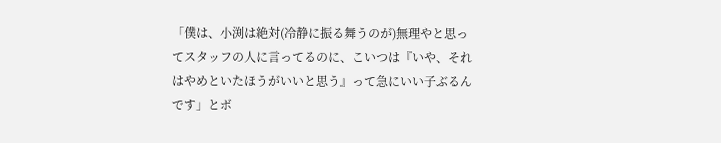「僕は、小渕は絶対(冷静に振る舞うのが)無理やと思ってスタッフの人に言ってるのに、こいつは『いや、それはやめといたほうがいいと思う』って急にいい子ぶるんです」とボ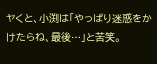ヤくと、小渕は「やっぱり迷惑をかけたらね、最後…」と苦笑。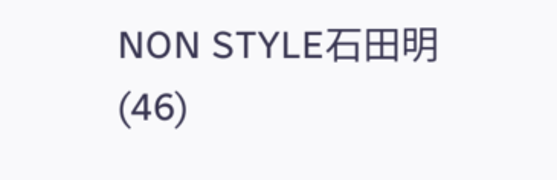NON STYLE石田明(46)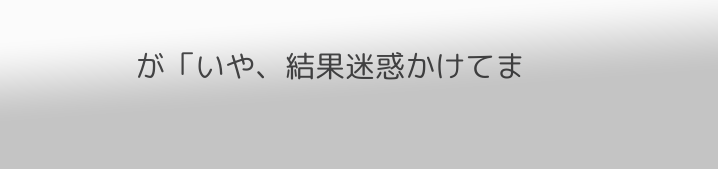が「いや、結果迷惑かけてま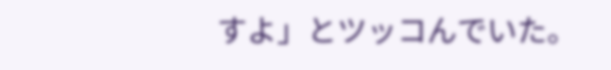すよ」とツッコんでいた。